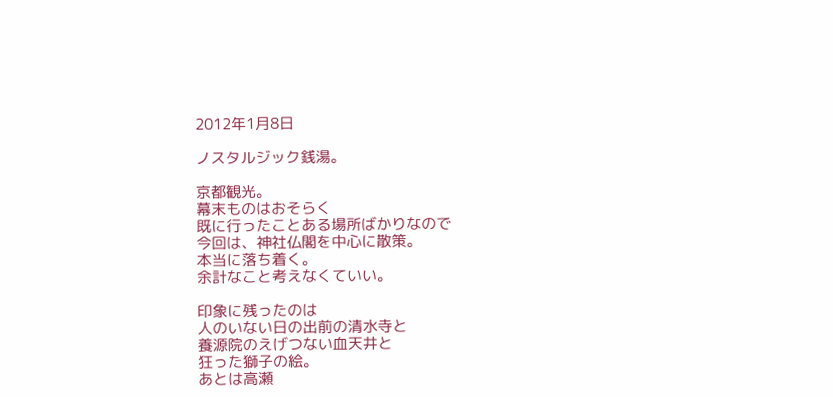2012年1月8日

ノスタルジック銭湯。

京都観光。
幕末ものはおそらく
既に行ったことある場所ばかりなので
今回は、神社仏閣を中心に散策。
本当に落ち着く。
余計なこと考えなくていい。

印象に残ったのは
人のいない日の出前の清水寺と
養源院のえげつない血天井と
狂った獅子の絵。
あとは高瀬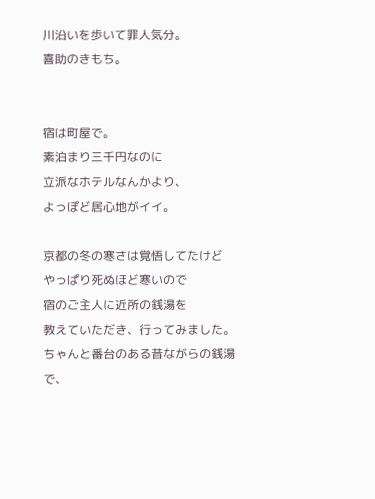川沿いを歩いて罪人気分。
喜助のきもち。


宿は町屋で。
素泊まり三千円なのに
立派なホテルなんかより、
よっぽど居心地がイイ。

京都の冬の寒さは覚悟してたけど
やっぱり死ぬほど寒いので
宿のご主人に近所の銭湯を
教えていただき、行ってみました。
ちゃんと番台のある昔ながらの銭湯で、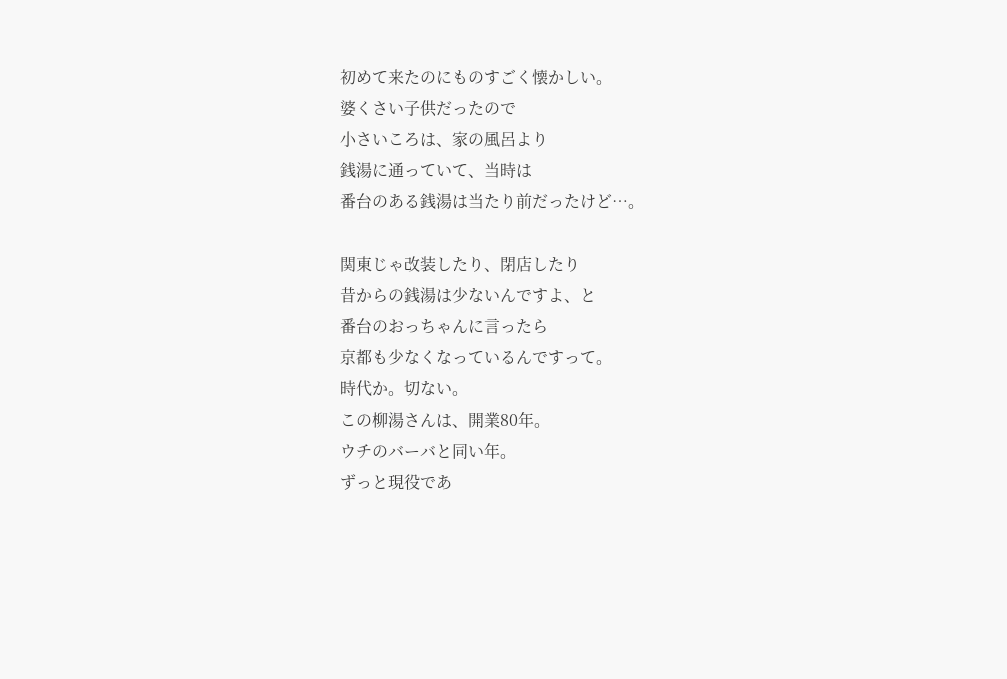初めて来たのにものすごく懐かしい。
婆くさい子供だったので
小さいころは、家の風呂より
銭湯に通っていて、当時は
番台のある銭湯は当たり前だったけど…。

関東じゃ改装したり、閉店したり
昔からの銭湯は少ないんですよ、と
番台のおっちゃんに言ったら
京都も少なくなっているんですって。
時代か。切ない。
この柳湯さんは、開業80年。
ウチのバーバと同い年。
ずっと現役であ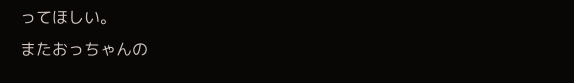ってほしい。
またおっちゃんの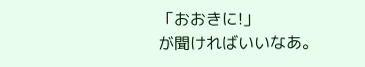「おおきに!」
が聞ければいいなあ。